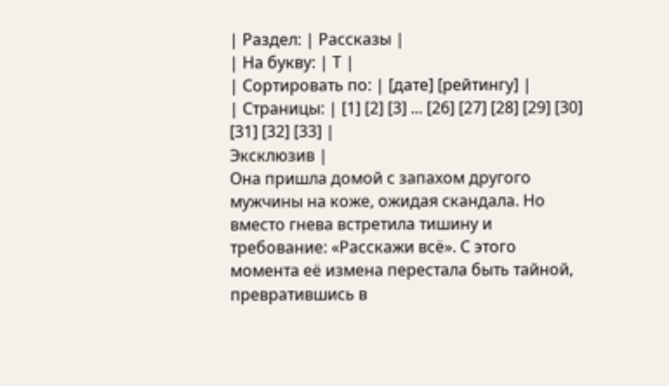| Раздел: | Рассказы |
| На букву: | Т |
| Сортировать по: | [дате] [рейтингу] |
| Страницы: | [1] [2] [3] ... [26] [27] [28] [29] [30] [31] [32] [33] |
Эксклюзив |
Она пришла домой с запахом другого мужчины на коже, ожидая скандала. Но вместо гнева встретила тишину и требование: «Расскажи всё». С этого момента её измена перестала быть тайной, превратившись в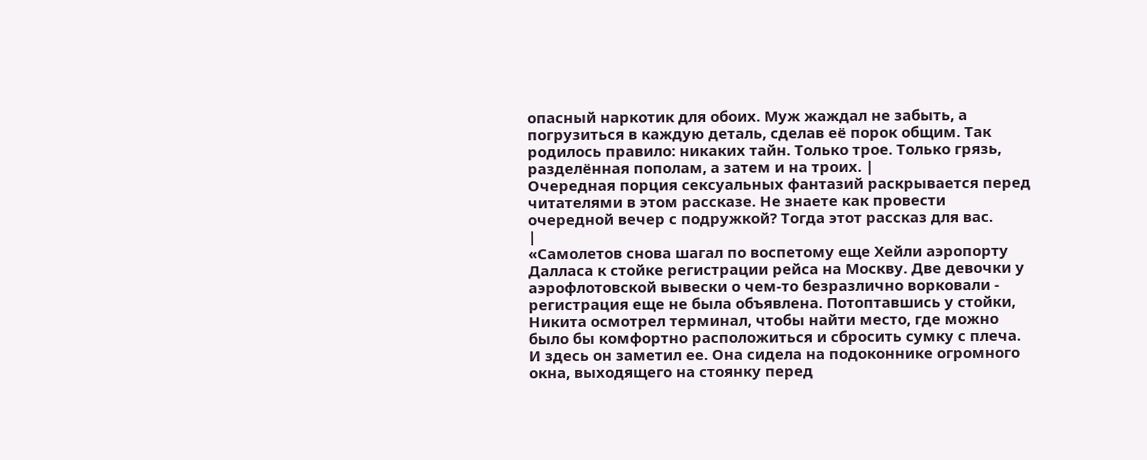опасный наркотик для обоих. Муж жаждал не забыть, а погрузиться в каждую деталь, сделав её порок общим. Так родилось правило: никаких тайн. Только трое. Только грязь, разделённая пополам, а затем и на троих. |
Очередная порция сексуальных фантазий раскрывается перед читателями в этом рассказе. Не знаете как провести очередной вечер с подружкой? Тогда этот рассказ для вас.
|
«Самолетов снова шагал по воспетому еще Хейли аэропорту Далласа к стойке регистрации рейса на Москву. Две девочки у аэрофлотовской вывески о чем-то безразлично ворковали - регистрация еще не была объявлена. Потоптавшись у стойки, Никита осмотрел терминал, чтобы найти место, где можно было бы комфортно расположиться и сбросить сумку с плеча. И здесь он заметил ее. Она сидела на подоконнике огромного окна, выходящего на стоянку перед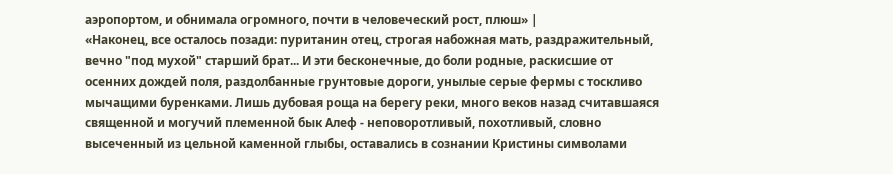аэропортом, и обнимала огромного, почти в человеческий рост, плюш» |
«Наконец, все осталось позади: пуританин отец, строгая набожная мать, раздражительный, вечно "под мухой" старший брат... И эти бесконечные, до боли родные, раскисшие от осенних дождей поля, раздолбанные грунтовые дороги, унылые серые фермы с тоскливо мычащими буренками. Лишь дубовая роща на берегу реки, много веков назад считавшаяся священной и могучий племенной бык Алеф - неповоротливый, похотливый, словно высеченный из цельной каменной глыбы, оставались в сознании Кристины символами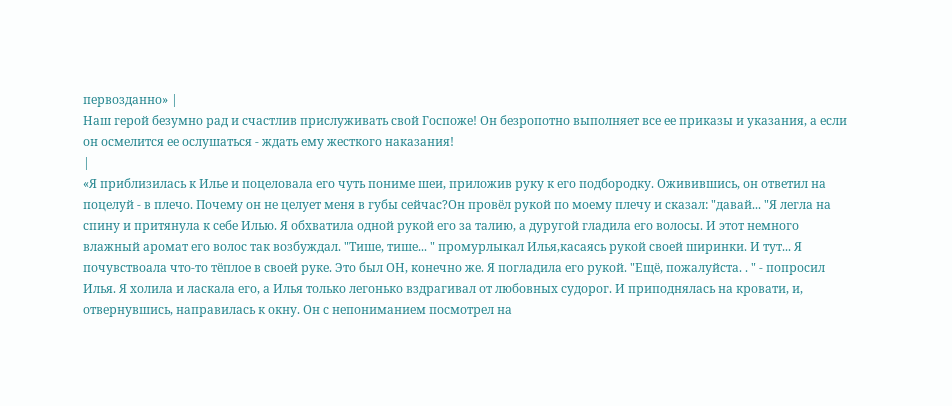первозданно» |
Наш герой безумно рад и счастлив прислуживать свой Госпоже! Он безропотно выполняет все ее приказы и указания, а если он осмелится ее ослушаться - ждать ему жесткого наказания!
|
«Я приблизилась к Илье и поцеловала его чуть пониме шеи, приложив руку к его подбородку. Оживившись, он ответил на поцелуй - в плечо. Почему он не целует меня в губы сейчас?Он провёл рукой по моему плечу и сказал: "давай... "Я легла на спину и притянула к себе Илью. Я обхватила одной рукой его за талию, а дуругой гладила его волосы. И этот немного влажный аромат его волос так возбуждал. "Тише, тише... " промурлыкал Илья,касаясь рукой своей ширинки. И тут... Я почувствоала что-то тёплое в своей руке. Это был ОН, конечно же. Я погладила его рукой. "Ещё, пожалуйста. . " - попросил Илья. Я холила и ласкала его, а Илья только легонько вздрагивал от любовных судорог. И приподнялась на кровати, и, отвернувшись, направилась к окну. Он с непониманием посмотрел на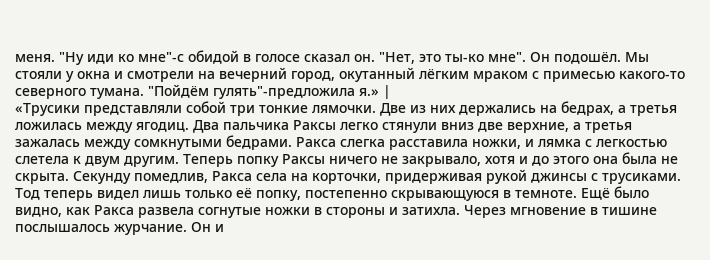меня. "Ну иди ко мне"-с обидой в голосе сказал он. "Нет, это ты-ко мне". Он подошёл. Мы стояли у окна и смотрели на вечерний город, окутанный лёгким мраком с примесью какого-то северного тумана. "Пойдём гулять"-предложила я.» |
«Трусики представляли собой три тонкие лямочки. Две из них держались на бедрах, а третья ложилась между ягодиц. Два пальчика Раксы легко стянули вниз две верхние, а третья зажалась между сомкнутыми бедрами. Ракса слегка расставила ножки, и лямка с легкостью слетела к двум другим. Теперь попку Раксы ничего не закрывало, хотя и до этого она была не скрыта. Секунду помедлив, Ракса села на корточки, придерживая рукой джинсы с трусиками. Тод теперь видел лишь только её попку, постепенно скрывающуюся в темноте. Ещё было видно, как Ракса развела согнутые ножки в стороны и затихла. Через мгновение в тишине послышалось журчание. Он и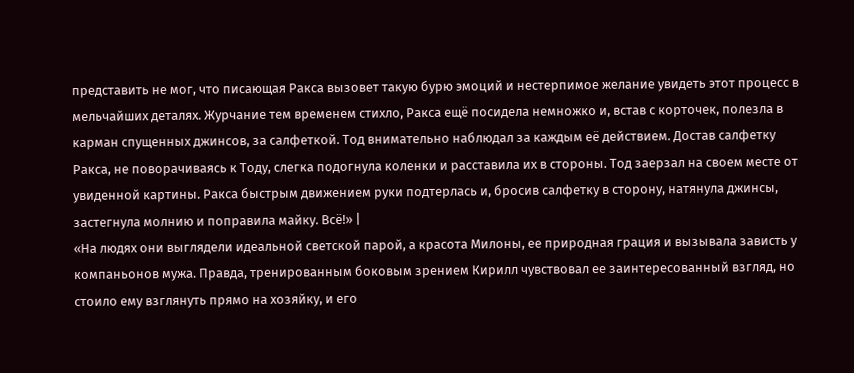представить не мог, что писающая Ракса вызовет такую бурю эмоций и нестерпимое желание увидеть этот процесс в мельчайших деталях. Журчание тем временем стихло, Ракса ещё посидела немножко и, встав с корточек, полезла в карман спущенных джинсов, за салфеткой. Тод внимательно наблюдал за каждым её действием. Достав салфетку Ракса, не поворачиваясь к Тоду, слегка подогнула коленки и расставила их в стороны. Тод заерзал на своем месте от увиденной картины. Ракса быстрым движением руки подтерлась и, бросив салфетку в сторону, натянула джинсы, застегнула молнию и поправила майку. Всё!» |
«На людях они выглядели идеальной светской парой, а красота Милоны, ее природная грация и вызывала зависть у компаньонов мужа. Правда, тренированным боковым зрением Кирилл чувствовал ее заинтересованный взгляд, но стоило ему взглянуть прямо на хозяйку, и его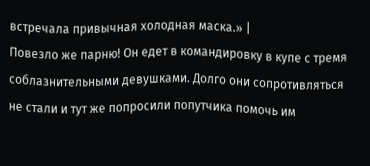встречала привычная холодная маска.» |
Повезло же парню! Он едет в командировку в купе с тремя соблазнительными девушками. Долго они сопротивляться не стали и тут же попросили попутчика помочь им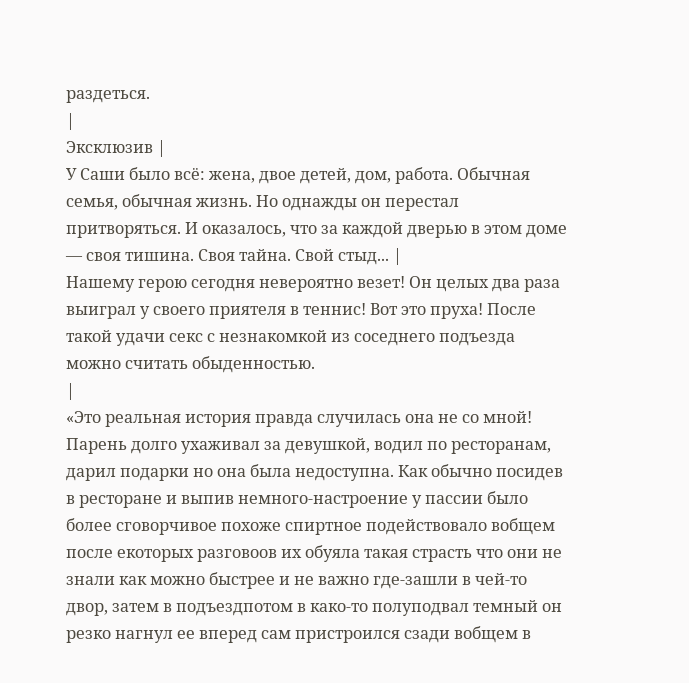раздеться.
|
Эксклюзив |
У Саши было всё: жена, двое детей, дом, работа. Обычная семья, обычная жизнь. Но однажды он перестал притворяться. И оказалось, что за каждой дверью в этом доме — своя тишина. Своя тайна. Свой стыд... |
Нашему герою сегодня невероятно везет! Он целых два раза выиграл у своего приятеля в теннис! Вот это пруха! После такой удачи секс с незнакомкой из соседнего подъезда можно считать обыденностью.
|
«Это реальная история правда случилась она не со мной! Парень долго ухаживал за девушкой, водил по ресторанам, дарил подарки но она была недоступна. Как обычно посидев в ресторане и выпив немного-настроение у пассии было более сговорчивое похоже спиртное подействовало вобщем после екоторых разговоов их обуяла такая страсть что они не знали как можно быстрее и не важно где-зашли в чей-то двор, затем в подъездпотом в како-то полуподвал темный он резко нагнул ее вперед сам пристроился сзади вобщем в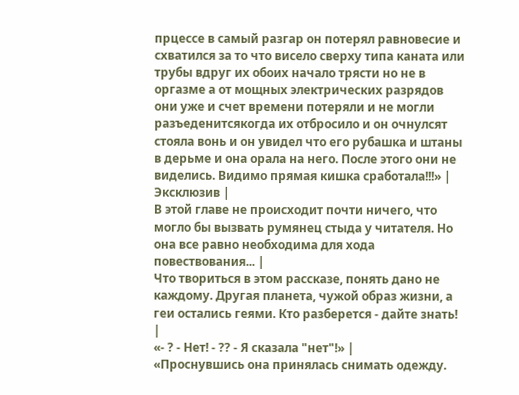прцессе в самый разгар он потерял равновесие и схватился за то что висело сверху типа каната или трубы вдруг их обоих начало трясти но не в оргазме а от мощных электрических разрядов они уже и счет времени потеряли и не могли разъеденитсякогда их отбросило и он очнулсят стояла вонь и он увидел что его рубашка и штаны в дерьме и она орала на него. После этого они не виделись. Видимо прямая кишка сработала!!!» |
Эксклюзив |
В этой главе не происходит почти ничего, что могло бы вызвать румянец стыда у читателя. Но она все равно необходима для хода повествования... |
Что твориться в этом рассказе, понять дано не каждому. Другая планета, чужой образ жизни, а геи остались геями. Кто разберется - дайте знать!
|
«- ? - Нет! - ?? - Я сказала "нет"!» |
«Проснувшись она принялась снимать одежду.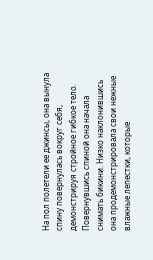На пол полетели ее джинсы, она вынула спину повернулась вокруг себя, демонстрируя стройное гибкое тело. Повернувшись спиной она начала снимать бикини. Низко наклонившись она продемонстрировала свои нежные влажные лепестки, которые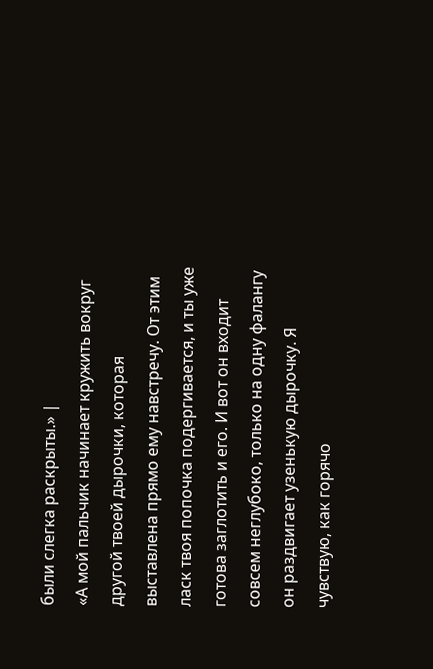были слегка раскрыты.» |
«А мой пальчик начинает кружить вокруг другой твоей дырочки, которая выставлена прямо ему навстречу. От этим ласк твоя попочка подергивается, и ты уже готова заглотить и его. И вот он входит совсем неглубоко, только на одну фалангу он раздвигает узенькую дырочку. Я чувствую, как горячо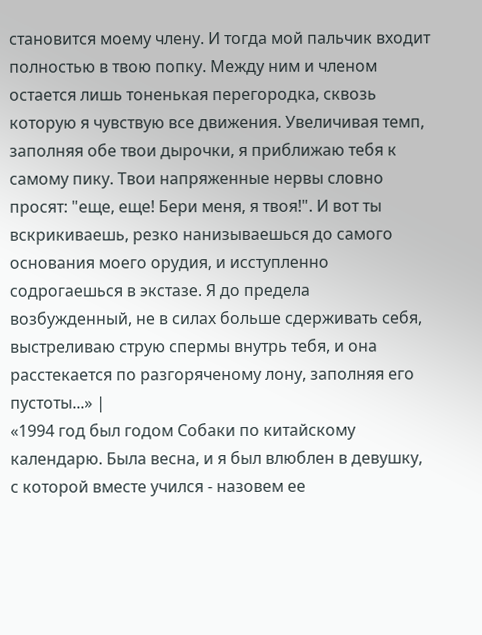становится моему члену. И тогда мой пальчик входит полностью в твою попку. Между ним и членом остается лишь тоненькая перегородка, сквозь которую я чувствую все движения. Увеличивая темп, заполняя обе твои дырочки, я приближаю тебя к самому пику. Твои напряженные нервы словно просят: "еще, еще! Бери меня, я твоя!". И вот ты вскрикиваешь, резко нанизываешься до самого основания моего орудия, и исступленно содрогаешься в экстазе. Я до предела возбужденный, не в силах больше сдерживать себя, выстреливаю струю спермы внутрь тебя, и она расстекается по разгоряченому лону, заполняя его пустоты...» |
«1994 год был годом Собаки по китайскому календарю. Была весна, и я был влюблен в девушку, с которой вместе учился - назовем ее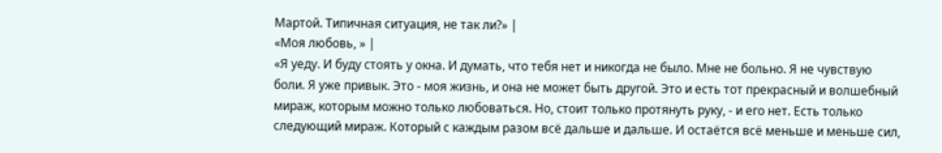Мартой. Типичная ситуация, не так ли?» |
«Моя любовь, » |
«Я уеду. И буду стоять у окна. И думать, что тебя нет и никогда не было. Мне не больно. Я не чувствую боли. Я уже привык. Это - моя жизнь, и она не может быть другой. Это и есть тот прекрасный и волшебный мираж, которым можно только любоваться. Но, стоит только протянуть руку, - и его нет. Есть только следующий мираж. Который с каждым разом всё дальше и дальше. И остаётся всё меньше и меньше сил,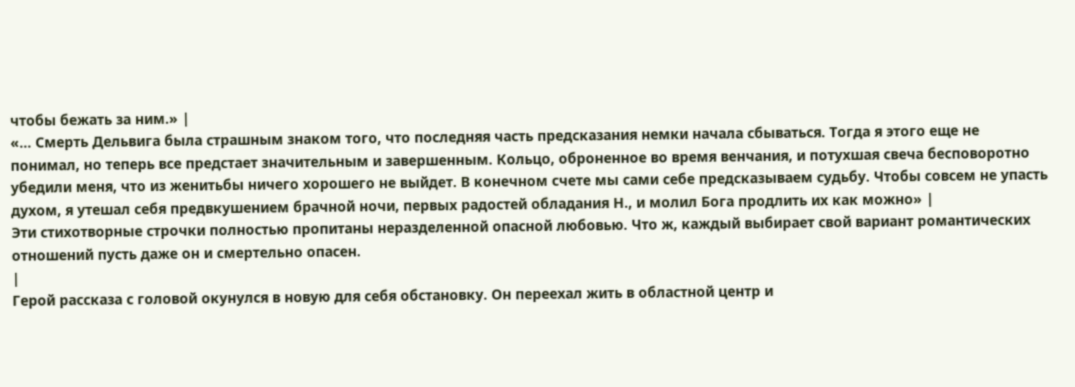чтобы бежать за ним.» |
«... Смерть Дельвига была страшным знаком того, что последняя часть предсказания немки начала сбываться. Тогда я этого еще не понимал, но теперь все предстает значительным и завершенным. Кольцо, оброненное во время венчания, и потухшая свеча бесповоротно убедили меня, что из женитьбы ничего хорошего не выйдет. В конечном счете мы сами себе предсказываем судьбу. Чтобы совсем не упасть духом, я утешал себя предвкушением брачной ночи, первых радостей обладания Н., и молил Бога продлить их как можно» |
Эти стихотворные строчки полностью пропитаны неразделенной опасной любовью. Что ж, каждый выбирает свой вариант романтических отношений пусть даже он и смертельно опасен.
|
Герой рассказа с головой окунулся в новую для себя обстановку. Он переехал жить в областной центр и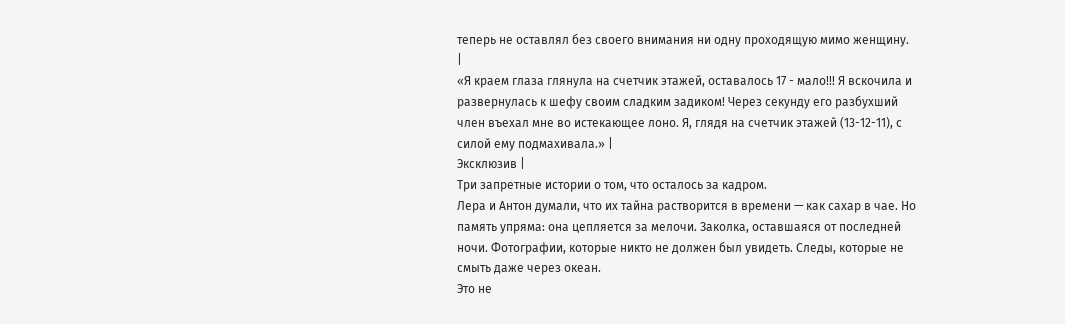теперь не оставлял без своего внимания ни одну проходящую мимо женщину.
|
«Я краем глаза глянула на счетчик этажей, оставалось 17 - мало!!! Я вскочила и развернулась к шефу своим сладким задиком! Через секунду его разбухший член въехал мне во истекающее лоно. Я, глядя на счетчик этажей (13-12-11), с силой ему подмахивала.» |
Эксклюзив |
Три запретные истории о том, что осталось за кадром.
Лера и Антон думали, что их тайна растворится в времени — как сахар в чае. Но память упряма: она цепляется за мелочи. Заколка, оставшаяся от последней ночи. Фотографии, которые никто не должен был увидеть. Следы, которые не смыть даже через океан.
Это не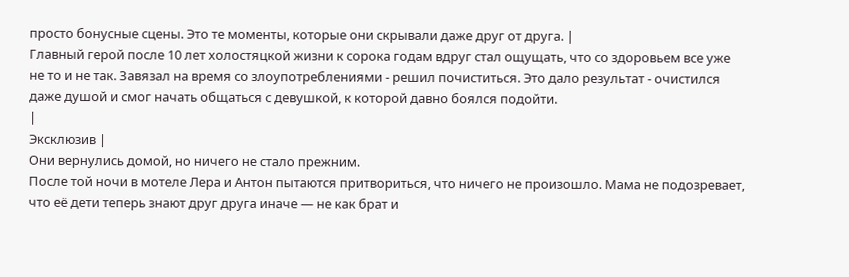просто бонусные сцены. Это те моменты, которые они скрывали даже друг от друга. |
Главный герой после 10 лет холостяцкой жизни к сорока годам вдруг стал ощущать, что со здоровьем все уже не то и не так. Завязал на время со злоупотреблениями - решил почиститься. Это дало результат - очистился даже душой и смог начать общаться с девушкой, к которой давно боялся подойти.
|
Эксклюзив |
Они вернулись домой, но ничего не стало прежним.
После той ночи в мотеле Лера и Антон пытаются притвориться, что ничего не произошло. Мама не подозревает, что её дети теперь знают друг друга иначе — не как брат и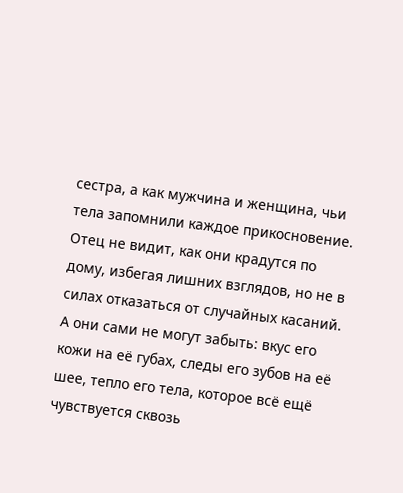сестра, а как мужчина и женщина, чьи тела запомнили каждое прикосновение. Отец не видит, как они крадутся по дому, избегая лишних взглядов, но не в силах отказаться от случайных касаний. А они сами не могут забыть: вкус его кожи на её губах, следы его зубов на её шее, тепло его тела, которое всё ещё чувствуется сквозь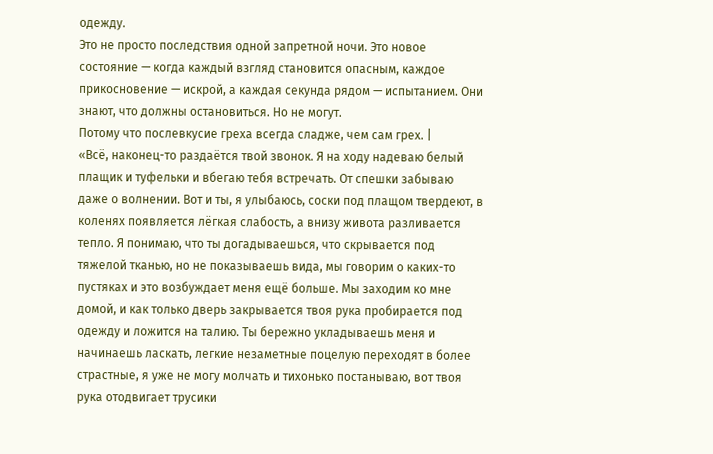одежду.
Это не просто последствия одной запретной ночи. Это новое состояние — когда каждый взгляд становится опасным, каждое прикосновение — искрой, а каждая секунда рядом — испытанием. Они знают, что должны остановиться. Но не могут.
Потому что послевкусие греха всегда сладже, чем сам грех. |
«Всё, наконец-то раздаётся твой звонок. Я на ходу надеваю белый плащик и туфельки и вбегаю тебя встречать. От спешки забываю даже о волнении. Вот и ты, я улыбаюсь, соски под плащом твердеют, в коленях появляется лёгкая слабость, а внизу живота разливается тепло. Я понимаю, что ты догадываешься, что скрывается под тяжелой тканью, но не показываешь вида, мы говорим о каких-то пустяках и это возбуждает меня ещё больше. Мы заходим ко мне домой, и как только дверь закрывается твоя рука пробирается под одежду и ложится на талию. Ты бережно укладываешь меня и начинаешь ласкать, легкие незаметные поцелую переходят в более страстные, я уже не могу молчать и тихонько постанываю, вот твоя рука отодвигает трусики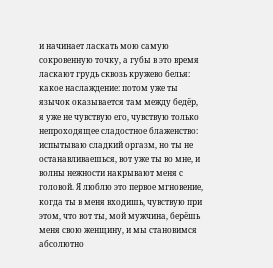и начинает ласкать мою самую сокровенную точку, а губы в это время ласкают грудь сквозь кружево белья: какое наслаждение: потом уже ты язычок оказывается там между бедёр, я уже не чувствую его, чувствую только непроходящее сладостное блаженство: испытываю сладкий оргазм, но ты не останавливаешься, вот уже ты во мне, и волны нежности накрывают меня с головой. Я люблю это первое мгновение, когда ты в меня входишь, чувствую при этом, что вот ты, мой мужчина, берёшь меня свою женщину, и мы становимся абсолютно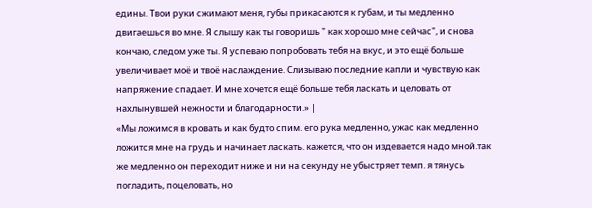едины. Твои руки сжимают меня, губы прикасаются к губам, и ты медленно двигаешься во мне. Я слышу как ты говоришь " как хорошо мне сейчас", и снова кончаю, следом уже ты. Я успеваю попробовать тебя на вкус, и это ещё больше увеличивает моё и твоё наслаждение. Слизываю последние капли и чувствую как напряжение спадает. И мне хочется ещё больше тебя ласкать и целовать от нахлынувшей нежности и благодарности.» |
«Мы ложимся в кровать и как будто спим. его рука медленно, ужас как медленно ложится мне на грудь и начинает ласкать. кажется, что он издевается надо мной.так же медленно он переходит ниже и ни на секунду не убыстряет темп. я тянусь погладить, поцеловать, но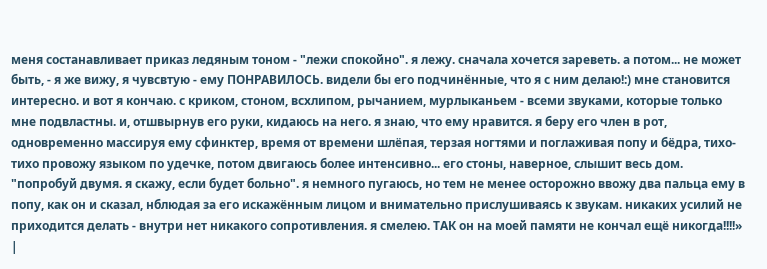меня состанавливает приказ ледяным тоном - "лежи спокойно". я лежу. сначала хочется зареветь. а потом... не может быть, - я же вижу, я чувсвтую - ему ПОНРАВИЛОСЬ. видели бы его подчинённые, что я с ним делаю!:) мне становится интересно. и вот я кончаю. с криком, стоном, всхлипом, рычанием, мурлыканьем - всеми звуками, которые только мне подвластны. и, отшвырнув его руки, кидаюсь на него. я знаю, что ему нравится. я беру его член в рот, одновременно массируя ему сфинктер, время от времени шлёпая, терзая ногтями и поглаживая попу и бёдра, тихо-тихо провожу языком по удечке, потом двигаюсь более интенсивно... его стоны, наверное, слышит весь дом. "попробуй двумя. я скажу, если будет больно". я немного пугаюсь, но тем не менее осторожно ввожу два пальца ему в попу, как он и сказал, нблюдая за его искажённым лицом и внимательно прислушиваясь к звукам. никаких усилий не приходится делать - внутри нет никакого сопротивления. я смелею. ТАК он на моей памяти не кончал ещё никогда!!!!» |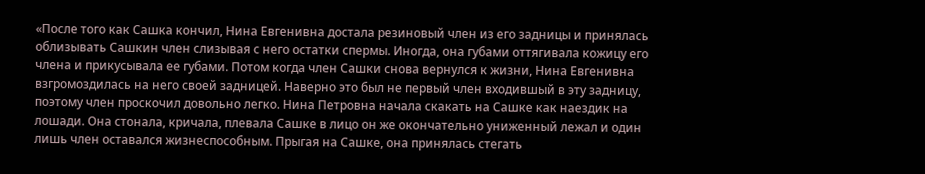«После того как Сашка кончил, Нина Евгенивна достала резиновый член из его задницы и принялась облизывать Сашкин член слизывая с него остатки спермы. Иногда, она губами оттягивала кожицу его члена и прикусывала ее губами. Потом когда член Сашки снова вернулся к жизни, Нина Евгенивна взгромоздилась на него своей задницей. Наверно это был не первый член входившый в эту задницу, поэтому член проскочил довольно легко. Нина Петровна начала скакать на Сашке как наездик на лошади. Она стонала, кричала, плевала Сашке в лицо он же окончательно униженный лежал и один лишь член оставался жизнеспособным. Прыгая на Сашке, она принялась стегать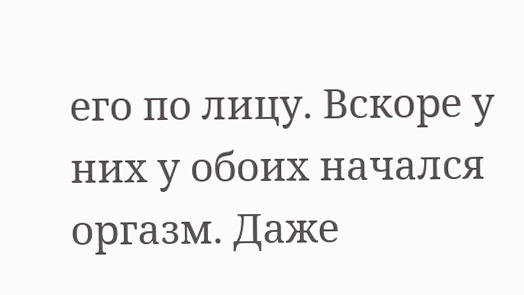его по лицу. Вскоре у них у обоих начался оргазм. Даже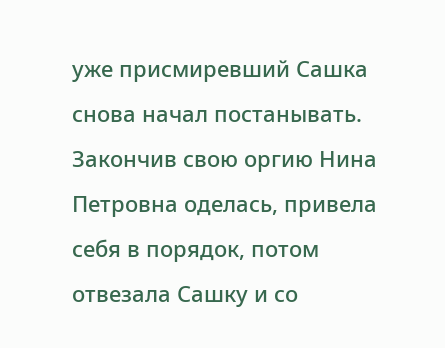уже присмиревший Сашка снова начал постанывать. Закончив свою оргию Нина Петровна оделась, привела себя в порядок, потом отвезала Сашку и со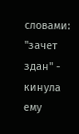словами: "зачет здан" - кинула ему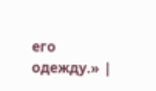его одежду.» |